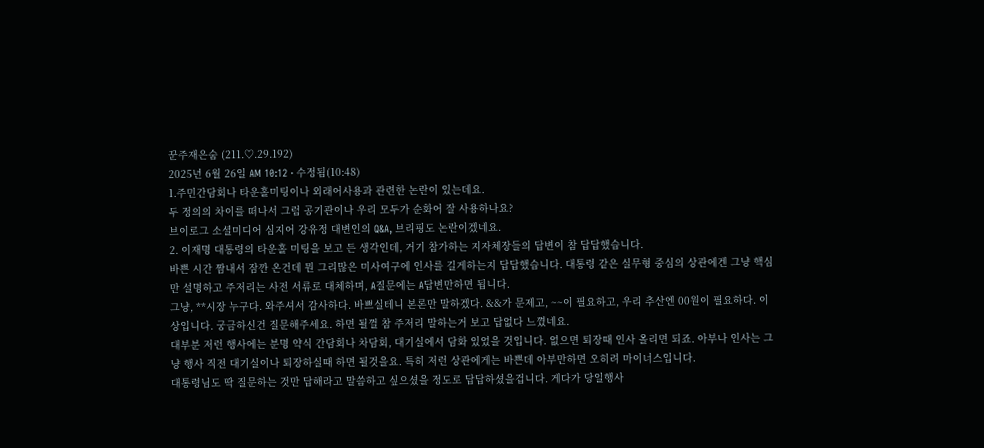꾼주재은숨 (211.♡.29.192)
2025년 6월 26일 AM 10:12 · 수정됨(10:48)
1.주민간담회나 타운홀미팅이나 외래어사용과 관련한 논란이 있는데요.
두 정의의 차이를 떠나서 그럼 공기관이나 우리 모두가 순화어 잘 사용하나요?
브이로그 소셜미디어 심지어 강유정 대변인의 Q&A, 브리핑도 논란이겠네요.
2. 이재명 대통령의 타운홀 미팅을 보고 든 생각인데, 거기 참가하는 지자체장들의 답변이 참 답답했습니다.
바쁜 시간 짬내서 잠깐 온건데 뭔 그리많은 미사여구에 인사를 길게하는지 답답했습니다. 대통령 같은 실무형 중심의 상관에겐 그냥 핵심만 설명하고 주저리는 사전 서류로 대체하며, A질문에는 A답변만하면 됩니다.
그냥, **시장 누구다. 와주셔서 감사하다. 바쁘실테니 본론만 말하겠다. &&가 문제고, ~~이 필요하고, 우리 추산엔 00원이 필요하다. 이상입니다. 궁금하신건 질문해주세요. 하면 될껄 참 주저리 말하는거 보고 답없다 느꼈네요.
대부분 저런 행사에는 분명 약식 간담회나 차담회, 대기실에서 담화 있었을 것입니다. 없으면 퇴장때 인사 올리면 되죠. 아부나 인사는 그냥 행사 직전 대기실이나 퇴장하실때 하면 될것을요. 특히 저런 상관에게는 바쁜데 아부만하면 오히려 마이너스입니다.
대통령님도 딱 질문하는 것만 답해라고 말씀하고 싶으셨을 정도로 답답하셨을겁니다. 게다가 당일행사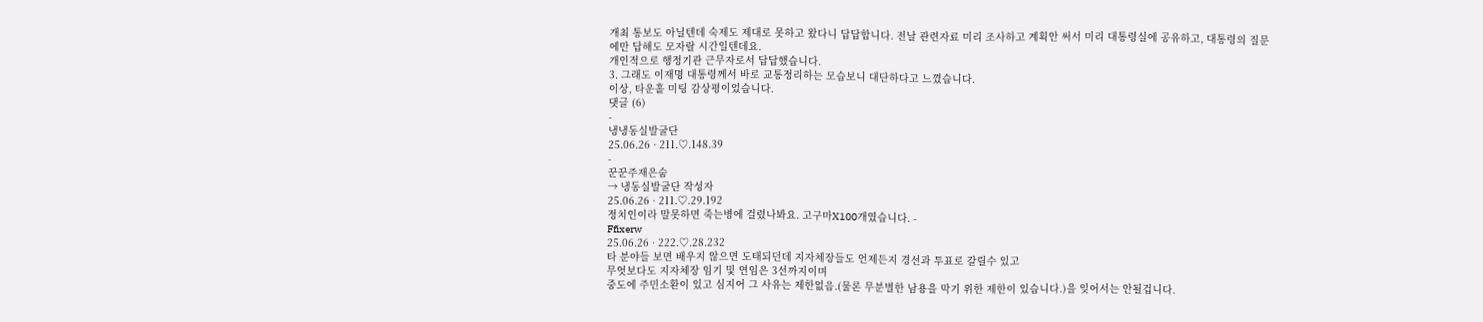개최 통보도 아닐텐데 숙제도 제대로 못하고 왔다니 답답합니다. 전날 관련자료 미리 조사하고 계획안 써서 미리 대통령실에 공유하고, 대통령의 질문에만 답해도 모자랄 시간일텐데요.
개인적으로 행정기관 근무자로서 답답했습니다.
3. 그래도 이재명 대통령께서 바로 교통정리하는 모습보니 대단하다고 느꼈습니다.
이상, 타운홀 미팅 감상평이었습니다.
댓글 (6)
-
냉냉동실발굴단
25.06.26 · 211.♡.148.39
-
꾼꾼주재은숨
→ 냉동실발굴단 작성자
25.06.26 · 211.♡.29.192
정치인이라 말못하면 죽는병에 걸렸나봐요. 고구마X100개였습니다. -
Ffixerw
25.06.26 · 222.♡.28.232
타 분야들 보면 배우지 않으면 도태되던데 지자체장들도 언제든지 경선과 투표로 갈릴수 있고
무엇보다도 지자체장 임기 및 연임은 3선까지이며
중도에 주민소환이 있고 심지어 그 사유는 제한없음.(물론 무분별한 남용을 막기 위한 제한이 있습니다.)을 잊어서는 안될겁니다.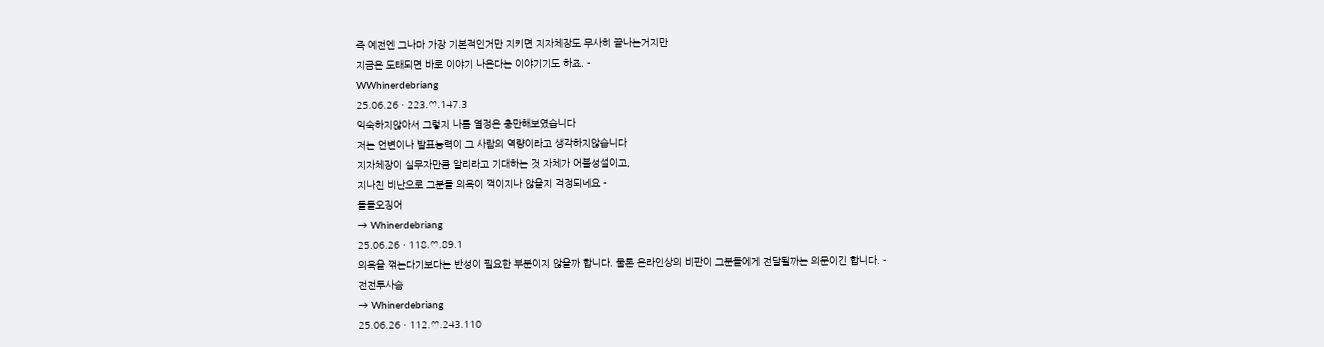즉 예전엔 그나마 가장 기본적인거만 지키면 지자체장도 무사히 끝나는거지만
지금은 도태되면 바로 이야기 나온다는 이야기기도 하죠. -
WWhinerdebriang
25.06.26 · 223.♡.147.3
익숙하지않아서 그렇지 나름 열정은 충만해보였습니다
저는 언변이나 발표능력이 그 사람의 역량이라고 생각하지않습니다
지자체장이 실무자만큼 알리라고 기대하는 것 자체가 어불성설이고,
지나친 비난으로 그분들 의욕이 꺽이지나 않을지 걱정되네요 -
돌돌오징어
→ Whinerdebriang
25.06.26 · 118.♡.89.1
의욕을 꺾는다기보다는 반성이 필요한 부분이지 않을까 합니다. 물론 온라인상의 비판이 그분들에게 전달될까는 의문이긴 합니다. -
전전투사슴
→ Whinerdebriang
25.06.26 · 112.♡.243.110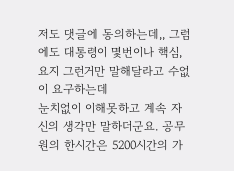저도 댓글에 동의하는데,, 그럼에도 대통령이 몇번이나 핵심,요지 그런거만 말해달라고 수없이 요구하는데
눈치없이 이해못하고 계속 자신의 생각만 말하더군요. 공무원의 한시간은 5200시간의 가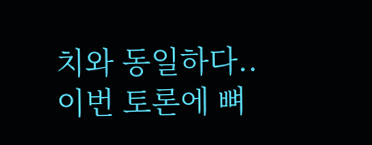치와 동일하다..
이번 토론에 뼈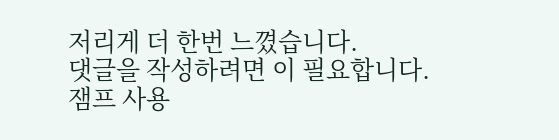저리게 더 한번 느꼈습니다.
댓글을 작성하려면 이 필요합니다.
잼프 사용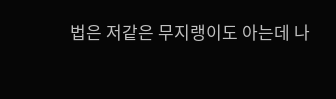법은 저같은 무지랭이도 아는데 나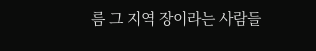름 그 지역 장이라는 사람들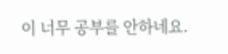이 너무 공부를 안하네요.